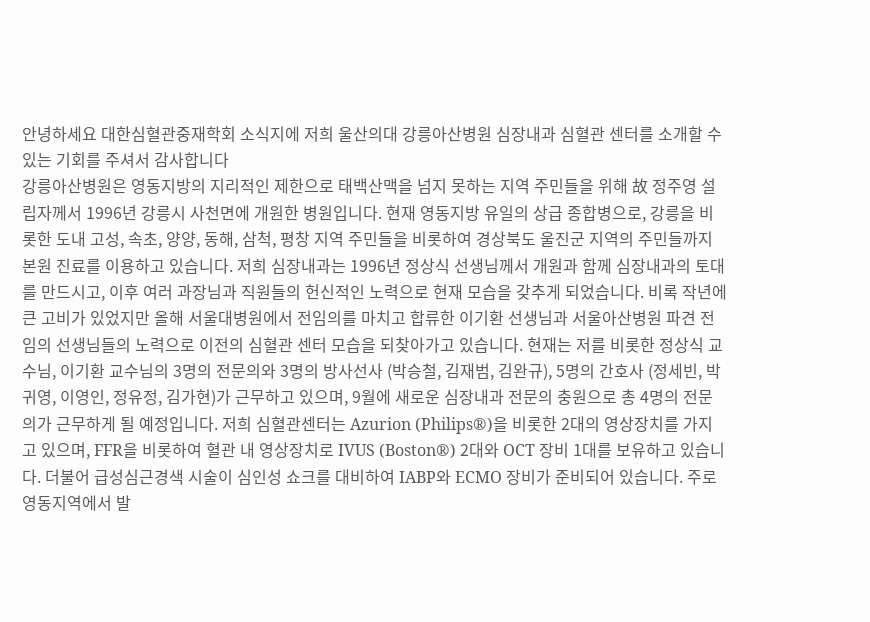안녕하세요 대한심혈관중재학회 소식지에 저희 울산의대 강릉아산병원 심장내과 심혈관 센터를 소개할 수 있는 기회를 주셔서 감사합니다
강릉아산병원은 영동지방의 지리적인 제한으로 태백산맥을 넘지 못하는 지역 주민들을 위해 故 정주영 설립자께서 1996년 강릉시 사천면에 개원한 병원입니다. 현재 영동지방 유일의 상급 종합병으로, 강릉을 비롯한 도내 고성, 속초, 양양, 동해, 삼척, 평창 지역 주민들을 비롯하여 경상북도 울진군 지역의 주민들까지 본원 진료를 이용하고 있습니다. 저희 심장내과는 1996년 정상식 선생님께서 개원과 함께 심장내과의 토대를 만드시고, 이후 여러 과장님과 직원들의 헌신적인 노력으로 현재 모습을 갖추게 되었습니다. 비록 작년에 큰 고비가 있었지만 올해 서울대병원에서 전임의를 마치고 합류한 이기환 선생님과 서울아산병원 파견 전임의 선생님들의 노력으로 이전의 심혈관 센터 모습을 되찾아가고 있습니다. 현재는 저를 비롯한 정상식 교수님, 이기환 교수님의 3명의 전문의와 3명의 방사선사 (박승철, 김재범, 김완규), 5명의 간호사 (정세빈, 박귀영, 이영인, 정유정, 김가현)가 근무하고 있으며, 9월에 새로운 심장내과 전문의 충원으로 총 4명의 전문의가 근무하게 될 예정입니다. 저희 심혈관센터는 Azurion (Philips®)을 비롯한 2대의 영상장치를 가지고 있으며, FFR을 비롯하여 혈관 내 영상장치로 IVUS (Boston®) 2대와 OCT 장비 1대를 보유하고 있습니다. 더불어 급성심근경색 시술이 심인성 쇼크를 대비하여 IABP와 ECMO 장비가 준비되어 있습니다. 주로 영동지역에서 발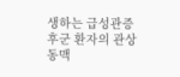생하는 급성관증후군 환자의 관상동맥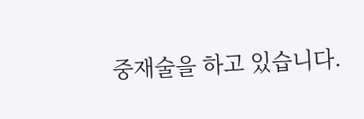중재술을 하고 있습니다.